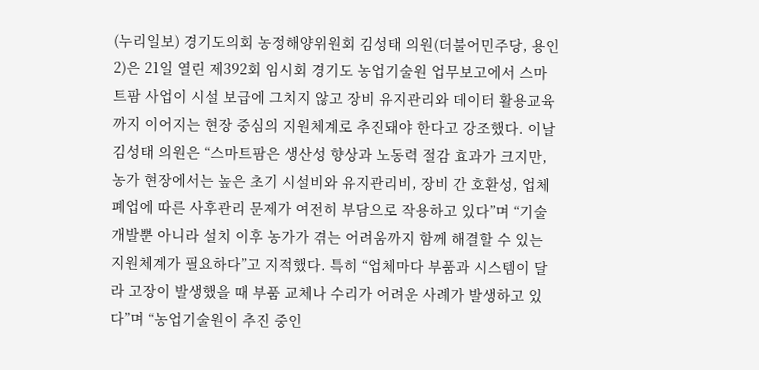(누리일보) 경기도의회 농정해양위원회 김성태 의원(더불어민주당, 용인2)은 21일 열린 제392회 임시회 경기도 농업기술원 업무보고에서 스마트팜 사업이 시설 보급에 그치지 않고 장비 유지관리와 데이터 활용교육까지 이어지는 현장 중심의 지원체계로 추진돼야 한다고 강조했다. 이날 김성태 의원은 “스마트팜은 생산성 향상과 노동력 절감 효과가 크지만, 농가 현장에서는 높은 초기 시설비와 유지관리비, 장비 간 호환성, 업체 폐업에 따른 사후관리 문제가 여전히 부담으로 작용하고 있다”며 “기술 개발뿐 아니라 설치 이후 농가가 겪는 어려움까지 함께 해결할 수 있는 지원체계가 필요하다”고 지적했다. 특히 “업체마다 부품과 시스템이 달라 고장이 발생했을 때 부품 교체나 수리가 어려운 사례가 발생하고 있다”며 “농업기술원이 추진 중인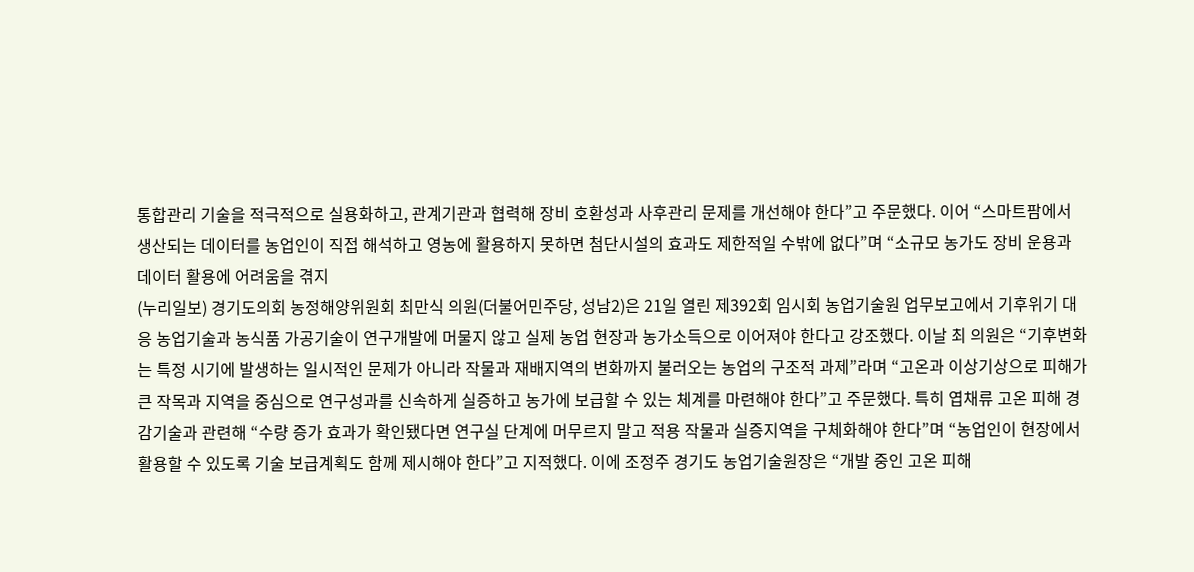통합관리 기술을 적극적으로 실용화하고, 관계기관과 협력해 장비 호환성과 사후관리 문제를 개선해야 한다”고 주문했다. 이어 “스마트팜에서 생산되는 데이터를 농업인이 직접 해석하고 영농에 활용하지 못하면 첨단시설의 효과도 제한적일 수밖에 없다”며 “소규모 농가도 장비 운용과 데이터 활용에 어려움을 겪지
(누리일보) 경기도의회 농정해양위원회 최만식 의원(더불어민주당, 성남2)은 21일 열린 제392회 임시회 농업기술원 업무보고에서 기후위기 대응 농업기술과 농식품 가공기술이 연구개발에 머물지 않고 실제 농업 현장과 농가소득으로 이어져야 한다고 강조했다. 이날 최 의원은 “기후변화는 특정 시기에 발생하는 일시적인 문제가 아니라 작물과 재배지역의 변화까지 불러오는 농업의 구조적 과제”라며 “고온과 이상기상으로 피해가 큰 작목과 지역을 중심으로 연구성과를 신속하게 실증하고 농가에 보급할 수 있는 체계를 마련해야 한다”고 주문했다. 특히 엽채류 고온 피해 경감기술과 관련해 “수량 증가 효과가 확인됐다면 연구실 단계에 머무르지 말고 적용 작물과 실증지역을 구체화해야 한다”며 “농업인이 현장에서 활용할 수 있도록 기술 보급계획도 함께 제시해야 한다”고 지적했다. 이에 조정주 경기도 농업기술원장은 “개발 중인 고온 피해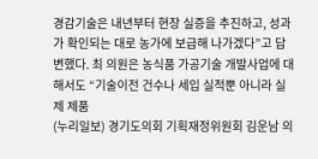경감기술은 내년부터 현장 실증을 추진하고, 성과가 확인되는 대로 농가에 보급해 나가겠다”고 답변했다. 최 의원은 농식품 가공기술 개발사업에 대해서도 “기술이전 건수나 세입 실적뿐 아니라 실제 제품
(누리일보) 경기도의회 기획재정위원회 김운남 의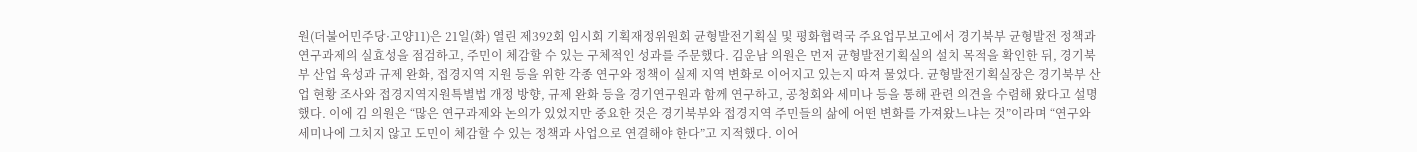원(더불어민주당·고양11)은 21일(화) 열린 제392회 임시회 기획재정위원회 균형발전기획실 및 평화협력국 주요업무보고에서 경기북부 균형발전 정책과 연구과제의 실효성을 점검하고, 주민이 체감할 수 있는 구체적인 성과를 주문했다. 김운남 의원은 먼저 균형발전기획실의 설치 목적을 확인한 뒤, 경기북부 산업 육성과 규제 완화, 접경지역 지원 등을 위한 각종 연구와 정책이 실제 지역 변화로 이어지고 있는지 따져 물었다. 균형발전기획실장은 경기북부 산업 현황 조사와 접경지역지원특별법 개정 방향, 규제 완화 등을 경기연구원과 함께 연구하고, 공청회와 세미나 등을 통해 관련 의견을 수렴해 왔다고 설명했다. 이에 김 의원은 “많은 연구과제와 논의가 있었지만 중요한 것은 경기북부와 접경지역 주민들의 삶에 어떤 변화를 가져왔느냐는 것”이라며 “연구와 세미나에 그치지 않고 도민이 체감할 수 있는 정책과 사업으로 연결해야 한다”고 지적했다. 이어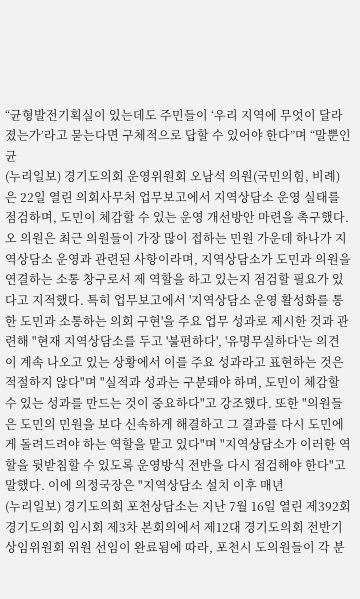“균형발전기획실이 있는데도 주민들이 ‘우리 지역에 무엇이 달라졌는가’라고 묻는다면 구체적으로 답할 수 있어야 한다”며 “말뿐인 균
(누리일보) 경기도의회 운영위원회 오남석 의원(국민의힘, 비례)은 22일 열린 의회사무처 업무보고에서 지역상담소 운영 실태를 점검하며, 도민이 체감할 수 있는 운영 개선방안 마련을 촉구했다. 오 의원은 최근 의원들이 가장 많이 접하는 민원 가운데 하나가 지역상담소 운영과 관련된 사항이라며, 지역상담소가 도민과 의원을 연결하는 소통 창구로서 제 역할을 하고 있는지 점검할 필요가 있다고 지적했다. 특히 업무보고에서 '지역상담소 운영 활성화를 통한 도민과 소통하는 의회 구현'을 주요 업무 성과로 제시한 것과 관련해 "현재 지역상담소를 두고 '불편하다', '유명무실하다'는 의견이 계속 나오고 있는 상황에서 이를 주요 성과라고 표현하는 것은 적절하지 않다"며 "실적과 성과는 구분돼야 하며, 도민이 체감할 수 있는 성과를 만드는 것이 중요하다"고 강조했다. 또한 "의원들은 도민의 민원을 보다 신속하게 해결하고 그 결과를 다시 도민에게 돌려드려야 하는 역할을 맡고 있다"며 "지역상담소가 이러한 역할을 뒷받침할 수 있도록 운영방식 전반을 다시 점검해야 한다"고 말했다. 이에 의정국장은 "지역상담소 설치 이후 매년
(누리일보) 경기도의회 포천상담소는 지난 7월 16일 열린 제392회 경기도의회 임시회 제3차 본회의에서 제12대 경기도의회 전반기 상임위원회 위원 선임이 완료됨에 따라, 포천시 도의원들이 각 분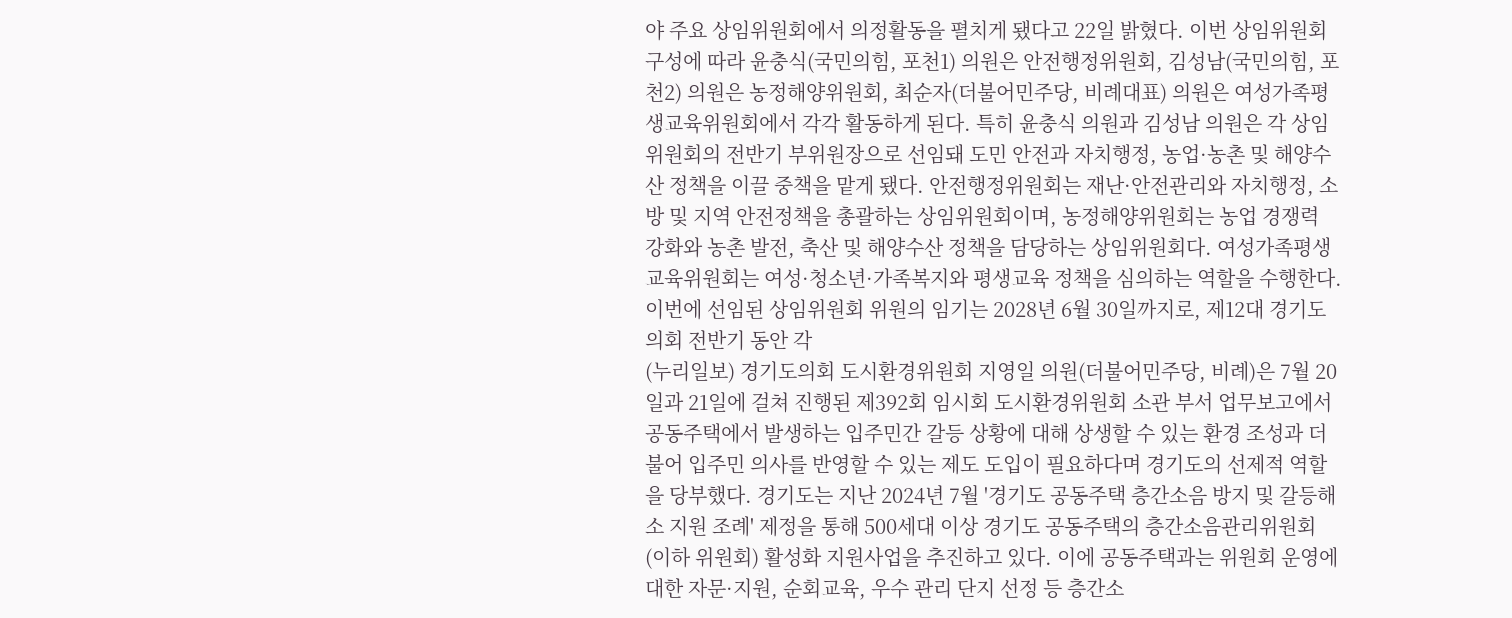야 주요 상임위원회에서 의정활동을 펼치게 됐다고 22일 밝혔다. 이번 상임위원회 구성에 따라 윤충식(국민의힘, 포천1) 의원은 안전행정위원회, 김성남(국민의힘, 포천2) 의원은 농정해양위원회, 최순자(더불어민주당, 비례대표) 의원은 여성가족평생교육위원회에서 각각 활동하게 된다. 특히 윤충식 의원과 김성남 의원은 각 상임위원회의 전반기 부위원장으로 선임돼 도민 안전과 자치행정, 농업·농촌 및 해양수산 정책을 이끌 중책을 맡게 됐다. 안전행정위원회는 재난·안전관리와 자치행정, 소방 및 지역 안전정책을 총괄하는 상임위원회이며, 농정해양위원회는 농업 경쟁력 강화와 농촌 발전, 축산 및 해양수산 정책을 담당하는 상임위원회다. 여성가족평생교육위원회는 여성·청소년·가족복지와 평생교육 정책을 심의하는 역할을 수행한다. 이번에 선임된 상임위원회 위원의 임기는 2028년 6월 30일까지로, 제12대 경기도의회 전반기 동안 각
(누리일보) 경기도의회 도시환경위원회 지영일 의원(더불어민주당, 비례)은 7월 20일과 21일에 걸쳐 진행된 제392회 임시회 도시환경위원회 소관 부서 업무보고에서 공동주택에서 발생하는 입주민간 갈등 상황에 대해 상생할 수 있는 환경 조성과 더불어 입주민 의사를 반영할 수 있는 제도 도입이 필요하다며 경기도의 선제적 역할을 당부했다. 경기도는 지난 2024년 7월 '경기도 공동주택 층간소음 방지 및 갈등해소 지원 조례' 제정을 통해 500세대 이상 경기도 공동주택의 층간소음관리위원회 (이하 위원회) 활성화 지원사업을 추진하고 있다. 이에 공동주택과는 위원회 운영에 대한 자문·지원, 순회교육, 우수 관리 단지 선정 등 층간소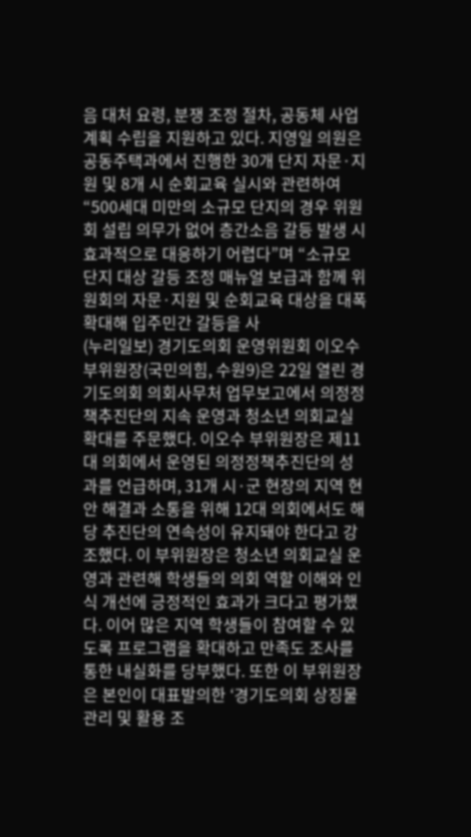음 대처 요령, 분쟁 조정 절차, 공동체 사업계획 수립을 지원하고 있다. 지영일 의원은 공동주택과에서 진행한 30개 단지 자문·지원 및 8개 시 순회교육 실시와 관련하여 “500세대 미만의 소규모 단지의 경우 위원회 설립 의무가 없어 층간소음 갈등 발생 시 효과적으로 대응하기 어렵다”며 “소규모 단지 대상 갈등 조정 매뉴얼 보급과 함께 위원회의 자문·지원 및 순회교육 대상을 대폭 확대해 입주민간 갈등을 사
(누리일보) 경기도의회 운영위원회 이오수 부위원장(국민의힘, 수원9)은 22일 열린 경기도의회 의회사무처 업무보고에서 의정정책추진단의 지속 운영과 청소년 의회교실 확대를 주문했다. 이오수 부위원장은 제11대 의회에서 운영된 의정정책추진단의 성과를 언급하며, 31개 시·군 현장의 지역 현안 해결과 소통을 위해 12대 의회에서도 해당 추진단의 연속성이 유지돼야 한다고 강조했다. 이 부위원장은 청소년 의회교실 운영과 관련해 학생들의 의회 역할 이해와 인식 개선에 긍정적인 효과가 크다고 평가했다. 이어 많은 지역 학생들이 참여할 수 있도록 프로그램을 확대하고 만족도 조사를 통한 내실화를 당부했다. 또한 이 부위원장은 본인이 대표발의한 ‘경기도의회 상징물 관리 및 활용 조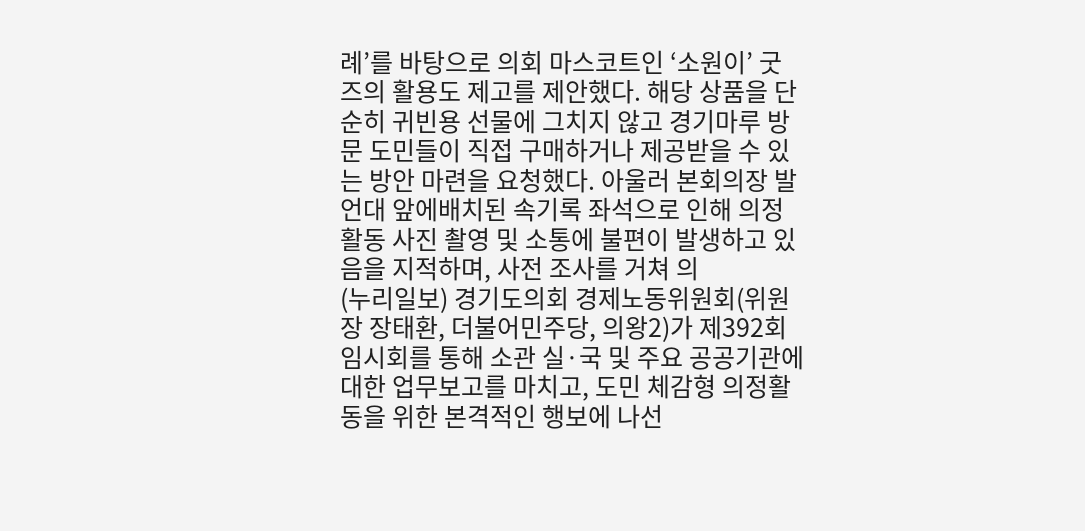례’를 바탕으로 의회 마스코트인 ‘소원이’ 굿즈의 활용도 제고를 제안했다. 해당 상품을 단순히 귀빈용 선물에 그치지 않고 경기마루 방문 도민들이 직접 구매하거나 제공받을 수 있는 방안 마련을 요청했다. 아울러 본회의장 발언대 앞에배치된 속기록 좌석으로 인해 의정활동 사진 촬영 및 소통에 불편이 발생하고 있음을 지적하며, 사전 조사를 거쳐 의
(누리일보) 경기도의회 경제노동위원회(위원장 장태환, 더불어민주당, 의왕2)가 제392회 임시회를 통해 소관 실·국 및 주요 공공기관에 대한 업무보고를 마치고, 도민 체감형 의정활동을 위한 본격적인 행보에 나선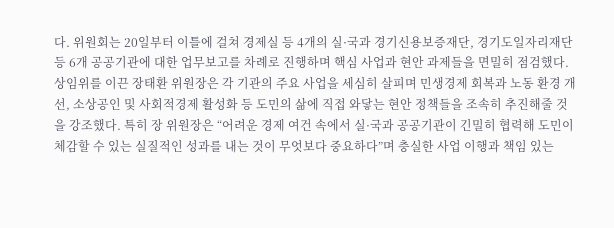다. 위원회는 20일부터 이틀에 걸쳐 경제실 등 4개의 실·국과 경기신용보증재단, 경기도일자리재단 등 6개 공공기관에 대한 업무보고를 차례로 진행하며 핵심 사업과 현안 과제들을 면밀히 점검했다. 상임위를 이끈 장태환 위원장은 각 기관의 주요 사업을 세심히 살피며 민생경제 회복과 노동 환경 개선, 소상공인 및 사회적경제 활성화 등 도민의 삶에 직접 와닿는 현안 정책들을 조속히 추진해줄 것을 강조했다. 특히 장 위원장은 “어려운 경제 여건 속에서 실·국과 공공기관이 긴밀히 협력해 도민이 체감할 수 있는 실질적인 성과를 내는 것이 무엇보다 중요하다”며 충실한 사업 이행과 책임 있는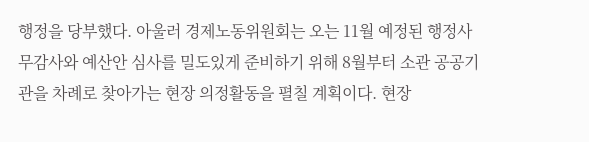행정을 당부했다. 아울러 경제노동위원회는 오는 11월 예정된 행정사무감사와 예산안 심사를 밀도있게 준비하기 위해 8월부터 소관 공공기관을 차례로 찾아가는 현장 의정활동을 펼칠 계획이다. 현장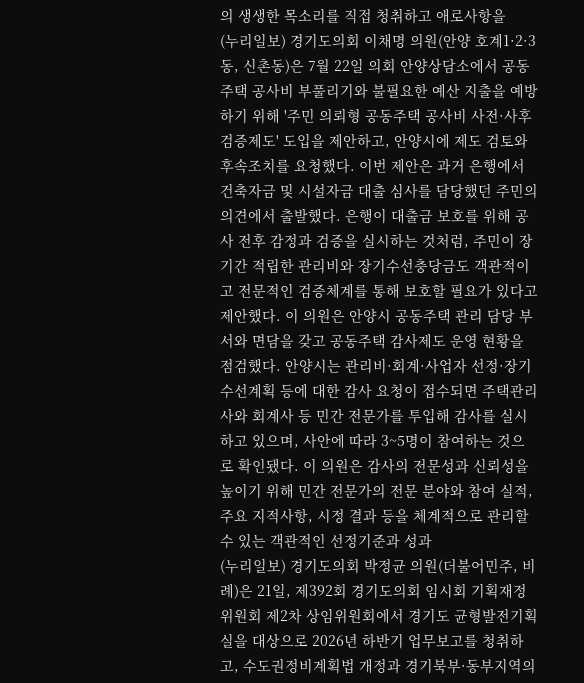의 생생한 목소리를 직접 청취하고 애로사항을
(누리일보) 경기도의회 이채명 의원(안양 호계1·2·3동, 신촌동)은 7월 22일 의회 안양상담소에서 공동주택 공사비 부풀리기와 불필요한 예산 지출을 예방하기 위해 '주민 의뢰형 공동주택 공사비 사전·사후 검증제도' 도입을 제안하고, 안양시에 제도 검토와 후속조치를 요청했다. 이번 제안은 과거 은행에서 건축자금 및 시설자금 대출 심사를 담당했던 주민의 의견에서 출발했다. 은행이 대출금 보호를 위해 공사 전후 감정과 검증을 실시하는 것처럼, 주민이 장기간 적립한 관리비와 장기수선충당금도 객관적이고 전문적인 검증체계를 통해 보호할 필요가 있다고 제안했다. 이 의원은 안양시 공동주택 관리 담당 부서와 면담을 갖고 공동주택 감사제도 운영 현황을 점검했다. 안양시는 관리비·회계·사업자 선정·장기수선계획 등에 대한 감사 요청이 접수되면 주택관리사와 회계사 등 민간 전문가를 투입해 감사를 실시하고 있으며, 사안에 따라 3~5명이 참여하는 것으로 확인됐다. 이 의원은 감사의 전문성과 신뢰성을 높이기 위해 민간 전문가의 전문 분야와 참여 실적, 주요 지적사항, 시정 결과 등을 체계적으로 관리할 수 있는 객관적인 선정기준과 성과
(누리일보) 경기도의회 박정균 의원(더불어민주, 비례)은 21일, 제392회 경기도의회 임시회 기획재정위원회 제2차 상임위원회에서 경기도 균형발전기획실을 대상으로 2026년 하반기 업무보고를 청취하고, 수도권정비계획법 개정과 경기북부·동부지역의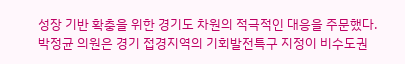성장 기반 확충을 위한 경기도 차원의 적극적인 대응을 주문했다. 박정균 의원은 경기 접경지역의 기회발전특구 지정이 비수도권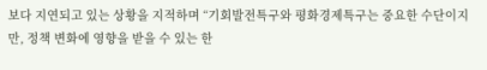보다 지연되고 있는 상황을 지적하며 “기회발전특구와 평화경제특구는 중요한 수단이지만, 정책 변화에 영향을 받을 수 있는 한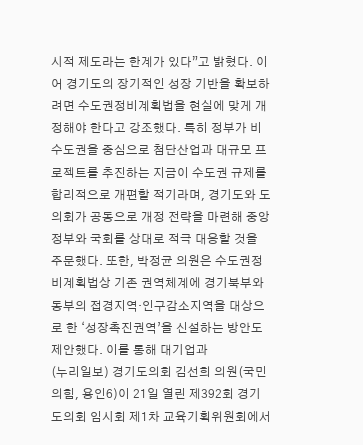시적 제도라는 한계가 있다”고 밝혔다. 이어 경기도의 장기적인 성장 기반을 확보하려면 수도권정비계획법을 현실에 맞게 개정해야 한다고 강조했다. 특히 정부가 비수도권을 중심으로 첨단산업과 대규모 프로젝트를 추진하는 지금이 수도권 규제를 합리적으로 개편할 적기라며, 경기도와 도의회가 공동으로 개정 전략을 마련해 중앙정부와 국회를 상대로 적극 대응할 것을 주문했다. 또한, 박정균 의원은 수도권정비계획법상 기존 권역체계에 경기북부와 동부의 접경지역·인구감소지역을 대상으로 한 ‘성장촉진권역’을 신설하는 방안도 제안했다. 이를 통해 대기업과
(누리일보) 경기도의회 김선희 의원(국민의힘, 용인6)이 21일 열린 제392회 경기도의회 임시회 제1차 교육기획위원회에서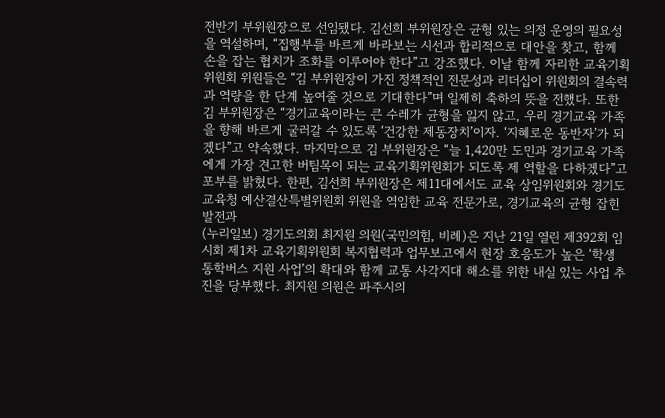전반기 부위원장으로 선임됐다. 김선희 부위원장은 균형 있는 의정 운영의 필요성을 역설하며, “집행부를 바르게 바라보는 시선과 합리적으로 대안을 찾고, 함께 손을 잡는 협치가 조화를 이루어야 한다”고 강조했다. 이날 함께 자리한 교육기획위원회 위원들은 “김 부위원장이 가진 정책적인 전문성과 리더십이 위원회의 결속력과 역량을 한 단계 높여줄 것으로 기대한다”며 일제히 축하의 뜻을 전했다. 또한 김 부위원장은 “경기교육이라는 큰 수레가 균형을 잃지 않고, 우리 경기교육 가족을 향해 바르게 굴러갈 수 있도록 ‘건강한 제동장치’이자. ‘지혜로운 동반자’가 되겠다”고 약속했다. 마지막으로 김 부위원장은 “늘 1,420만 도민과 경기교육 가족에게 가장 견고한 버팀목이 되는 교육기획위원회가 되도록 제 역할을 다하겠다”고 포부를 밝혔다. 한편, 김선희 부위원장은 제11대에서도 교육 상임위원회와 경기도교육청 예산결산특별위원회 위원을 역임한 교육 전문가로, 경기교육의 균형 잡힌 발전과
(누리일보) 경기도의회 최지원 의원(국민의힘, 비례)은 지난 21일 열린 제392회 임시회 제1차 교육기획위원회 복지협력과 업무보고에서 현장 호응도가 높은 ‘학생 통학버스 지원 사업’의 확대와 함께 교통 사각지대 해소를 위한 내실 있는 사업 추진을 당부했다. 최지원 의원은 파주시의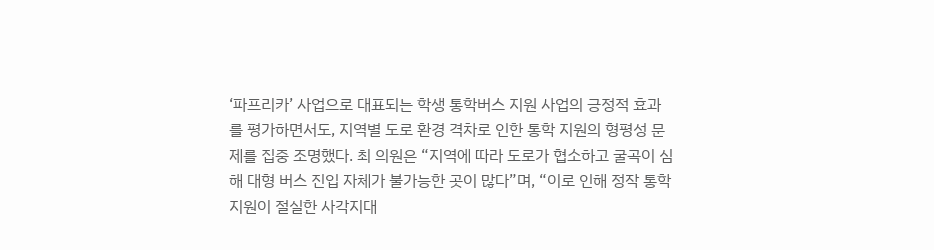‘파프리카’ 사업으로 대표되는 학생 통학버스 지원 사업의 긍정적 효과를 평가하면서도, 지역별 도로 환경 격차로 인한 통학 지원의 형평성 문제를 집중 조명했다. 최 의원은 “지역에 따라 도로가 협소하고 굴곡이 심해 대형 버스 진입 자체가 불가능한 곳이 많다”며, “이로 인해 정작 통학 지원이 절실한 사각지대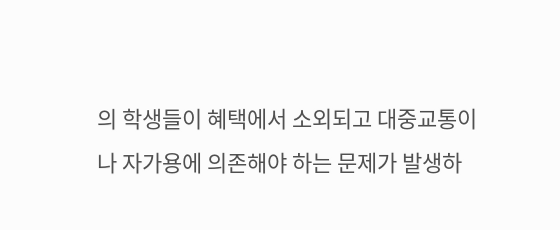의 학생들이 혜택에서 소외되고 대중교통이나 자가용에 의존해야 하는 문제가 발생하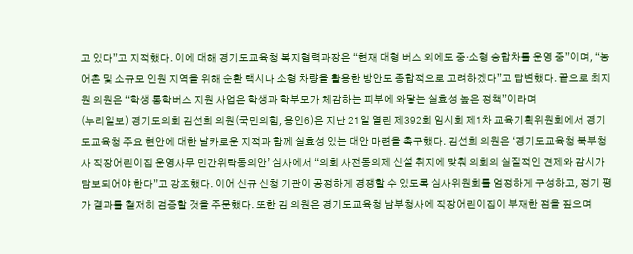고 있다”고 지적했다. 이에 대해 경기도교육청 복지협력과장은 “현재 대형 버스 외에도 중·소형 승합차를 운영 중”이며, “농어촌 및 소규모 인원 지역을 위해 순환 택시나 소형 차량을 활용한 방안도 종합적으로 고려하겠다”고 답변했다. 끝으로 최지원 의원은 “학생 통학버스 지원 사업은 학생과 학부모가 체감하는 피부에 와닿는 실효성 높은 정책”이라며
(누리일보) 경기도의회 김선희 의원(국민의힘, 용인6)은 지난 21일 열린 제392회 임시회 제1차 교육기획위원회에서 경기도교육청 주요 현안에 대한 날카로운 지적과 함께 실효성 있는 대안 마련을 촉구했다. 김선희 의원은 ‘경기도교육청 북부청사 직장어린이집 운영사무 민간위탁동의안’ 심사에서 “의회 사전동의제 신설 취지에 맞춰 의회의 실질적인 견제와 감시가 담보되어야 한다”고 강조했다. 이어 신규 신청 기관이 공정하게 경쟁할 수 있도록 심사위원회를 엄정하게 구성하고, 정기 평가 결과를 철저히 검증할 것을 주문했다. 또한 김 의원은 경기도교육청 남부청사에 직장어린이집이 부재한 점을 짚으며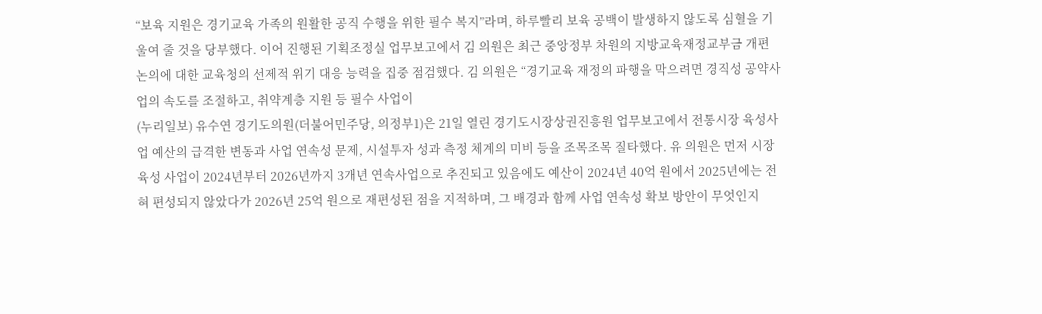“보육 지원은 경기교육 가족의 원활한 공직 수행을 위한 필수 복지”라며, 하루빨리 보육 공백이 발생하지 않도록 심혈을 기울여 줄 것을 당부했다. 이어 진행된 기획조정실 업무보고에서 김 의원은 최근 중앙정부 차원의 지방교육재정교부금 개편 논의에 대한 교육청의 선제적 위기 대응 능력을 집중 점검했다. 김 의원은 “경기교육 재정의 파행을 막으려면 경직성 공약사업의 속도를 조절하고, 취약계층 지원 등 필수 사업이
(누리일보) 유수연 경기도의원(더불어민주당, 의정부1)은 21일 열린 경기도시장상권진흥원 업무보고에서 전통시장 육성사업 예산의 급격한 변동과 사업 연속성 문제, 시설투자 성과 측정 체계의 미비 등을 조목조목 질타했다. 유 의원은 먼저 시장 육성 사업이 2024년부터 2026년까지 3개년 연속사업으로 추진되고 있음에도 예산이 2024년 40억 원에서 2025년에는 전혀 편성되지 않았다가 2026년 25억 원으로 재편성된 점을 지적하며, 그 배경과 함께 사업 연속성 확보 방안이 무엇인지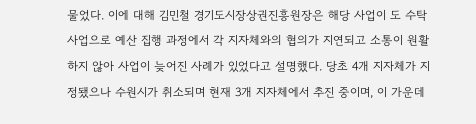물었다. 이에 대해 김민철 경기도시장상권진흥원장은 해당 사업이 도 수탁사업으로 예산 집행 과정에서 각 지자체와의 협의가 지연되고 소통이 원활하지 않아 사업이 늦어진 사례가 있었다고 설명했다. 당초 4개 지자체가 지정됐으나 수원시가 취소되며 현재 3개 지자체에서 추진 중이며, 이 가운데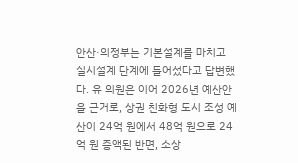안산·의정부는 기본설계를 마치고 실시설계 단계에 들어섰다고 답변했다. 유 의원은 이어 2026년 예산안을 근거로, 상권 친화형 도시 조성 예산이 24억 원에서 48억 원으로 24억 원 증액된 반면, 소상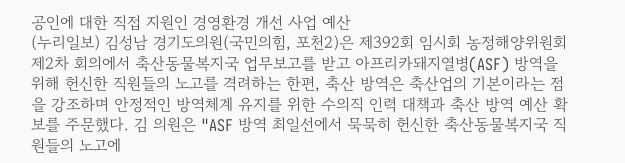공인에 대한 직접 지원인 경영환경 개선 사업 예산
(누리일보) 김성남 경기도의원(국민의힘, 포천2)은 제392회 임시회 농정해양위원회 제2차 회의에서 축산동물복지국 업무보고를 받고 아프리카돼지열병(ASF) 방역을 위해 헌신한 직원들의 노고를 격려하는 한편, 축산 방역은 축산업의 기본이라는 점을 강조하며 안정적인 방역체계 유지를 위한 수의직 인력 대책과 축산 방역 예산 확보를 주문했다. 김 의원은 "ASF 방역 최일선에서 묵묵히 헌신한 축산동물복지국 직원들의 노고에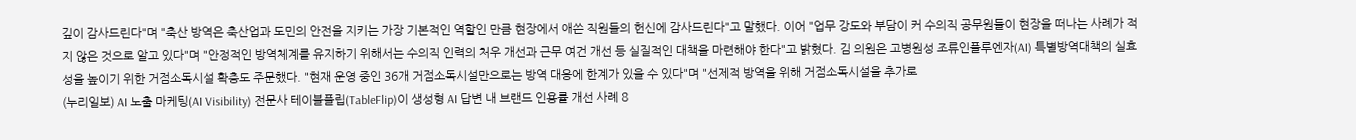깊이 감사드린다"며 "축산 방역은 축산업과 도민의 안전을 지키는 가장 기본적인 역할인 만큼 현장에서 애쓴 직원들의 헌신에 감사드린다"고 말했다. 이어 "업무 강도와 부담이 커 수의직 공무원들이 현장을 떠나는 사례가 적지 않은 것으로 알고 있다"며 "안정적인 방역체계를 유지하기 위해서는 수의직 인력의 처우 개선과 근무 여건 개선 등 실질적인 대책을 마련해야 한다"고 밝혔다. 김 의원은 고병원성 조류인플루엔자(AI) 특별방역대책의 실효성을 높이기 위한 거점소독시설 확충도 주문했다. "현재 운영 중인 36개 거점소독시설만으로는 방역 대응에 한계가 있을 수 있다"며 "선제적 방역을 위해 거점소독시설을 추가로
(누리일보) AI 노출 마케팅(AI Visibility) 전문사 테이블플립(TableFlip)이 생성형 AI 답변 내 브랜드 인용률 개선 사례 8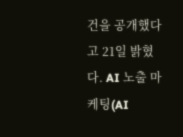건을 공개했다고 21일 밝혔다. AI 노출 마케팅(AI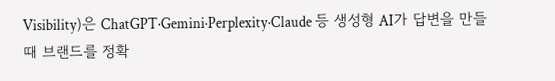Visibility)은 ChatGPT·Gemini·Perplexity·Claude 등 생성형 AI가 답변을 만들 때 브랜드를 정확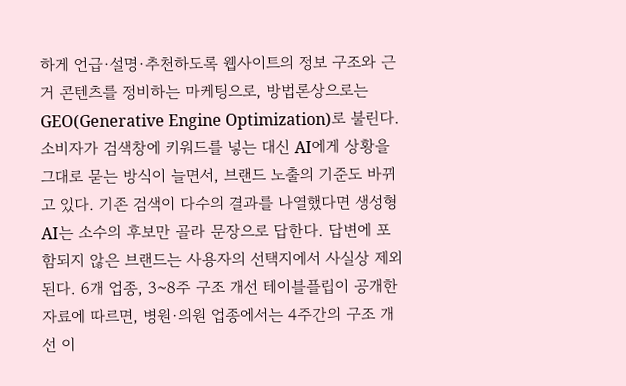하게 언급·설명·추천하도록 웹사이트의 정보 구조와 근거 콘텐츠를 정비하는 마케팅으로, 방법론상으로는 GEO(Generative Engine Optimization)로 불린다. 소비자가 검색창에 키워드를 넣는 대신 AI에게 상황을 그대로 묻는 방식이 늘면서, 브랜드 노출의 기준도 바뀌고 있다. 기존 검색이 다수의 결과를 나열했다면 생성형 AI는 소수의 후보만 골라 문장으로 답한다. 답변에 포함되지 않은 브랜드는 사용자의 선택지에서 사실상 제외된다. 6개 업종, 3~8주 구조 개선 테이블플립이 공개한 자료에 따르면, 병원·의원 업종에서는 4주간의 구조 개선 이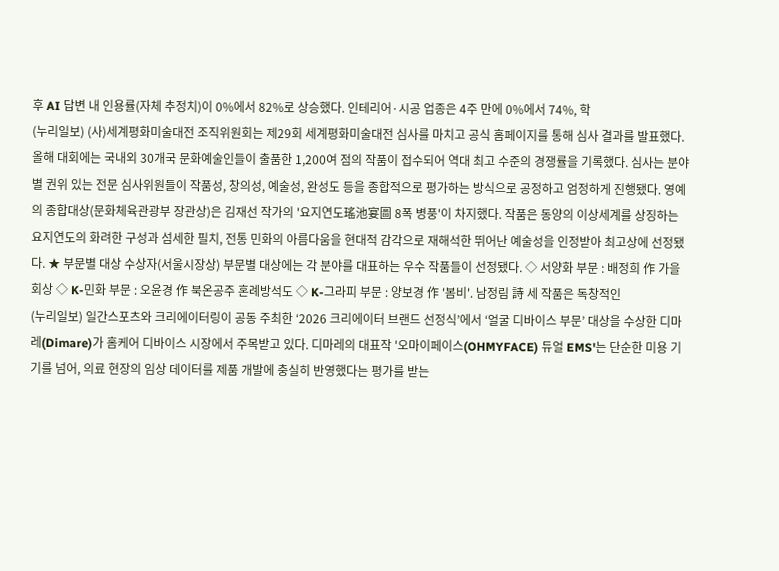후 AI 답변 내 인용률(자체 추정치)이 0%에서 82%로 상승했다. 인테리어·시공 업종은 4주 만에 0%에서 74%, 학
(누리일보) (사)세계평화미술대전 조직위원회는 제29회 세계평화미술대전 심사를 마치고 공식 홈페이지를 통해 심사 결과를 발표했다. 올해 대회에는 국내외 30개국 문화예술인들이 출품한 1,200여 점의 작품이 접수되어 역대 최고 수준의 경쟁률을 기록했다. 심사는 분야별 권위 있는 전문 심사위원들이 작품성, 창의성, 예술성, 완성도 등을 종합적으로 평가하는 방식으로 공정하고 엄정하게 진행됐다. 영예의 종합대상(문화체육관광부 장관상)은 김재선 작가의 '요지연도瑤池宴圖 8폭 병풍'이 차지했다. 작품은 동양의 이상세계를 상징하는 요지연도의 화려한 구성과 섬세한 필치, 전통 민화의 아름다움을 현대적 감각으로 재해석한 뛰어난 예술성을 인정받아 최고상에 선정됐다. ★ 부문별 대상 수상자(서울시장상) 부문별 대상에는 각 분야를 대표하는 우수 작품들이 선정됐다. ◇ 서양화 부문 : 배정희 作 가을 회상 ◇ K-민화 부문 : 오윤경 作 북온공주 혼례방석도 ◇ K-그라피 부문 : 양보경 作 '봄비'. 남정림 詩 세 작품은 독창적인
(누리일보) 일간스포츠와 크리에이터링이 공동 주최한 ‘2026 크리에이터 브랜드 선정식’에서 ‘얼굴 디바이스 부문’ 대상을 수상한 디마레(Dimare)가 홈케어 디바이스 시장에서 주목받고 있다. 디마레의 대표작 '오마이페이스(OHMYFACE) 듀얼 EMS'는 단순한 미용 기기를 넘어, 의료 현장의 임상 데이터를 제품 개발에 충실히 반영했다는 평가를 받는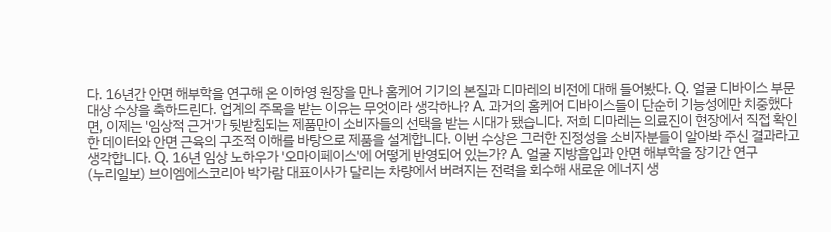다. 16년간 안면 해부학을 연구해 온 이하영 원장을 만나 홈케어 기기의 본질과 디마레의 비전에 대해 들어봤다. Q. 얼굴 디바이스 부문 대상 수상을 축하드린다. 업계의 주목을 받는 이유는 무엇이라 생각하나? A. 과거의 홈케어 디바이스들이 단순히 기능성에만 치중했다면, 이제는 '임상적 근거'가 뒷받침되는 제품만이 소비자들의 선택을 받는 시대가 됐습니다. 저희 디마레는 의료진이 현장에서 직접 확인한 데이터와 안면 근육의 구조적 이해를 바탕으로 제품을 설계합니다. 이번 수상은 그러한 진정성을 소비자분들이 알아봐 주신 결과라고 생각합니다. Q. 16년 임상 노하우가 '오마이페이스'에 어떻게 반영되어 있는가? A. 얼굴 지방흡입과 안면 해부학을 장기간 연구
(누리일보) 브이엠에스코리아 박가람 대표이사가 달리는 차량에서 버려지는 전력을 회수해 새로운 에너지 생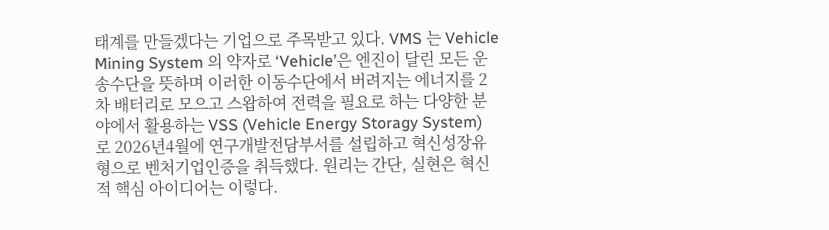태계를 만들겠다는 기업으로 주목받고 있다. VMS 는 Vehicle Mining System 의 약자로 ‘Vehicle’은 엔진이 달린 모든 운송수단을 뜻하며 이러한 이동수단에서 버려지는 에너지를 2차 배터리로 모으고 스왑하여 전력을 필요로 하는 다양한 분야에서 활용하는 VSS (Vehicle Energy Storagy System) 로 2026년4월에 연구개발전담부서를 설립하고 혁신성장유형으로 벤처기업인증을 취득했다. 원리는 간단, 실현은 혁신적 핵심 아이디어는 이렇다.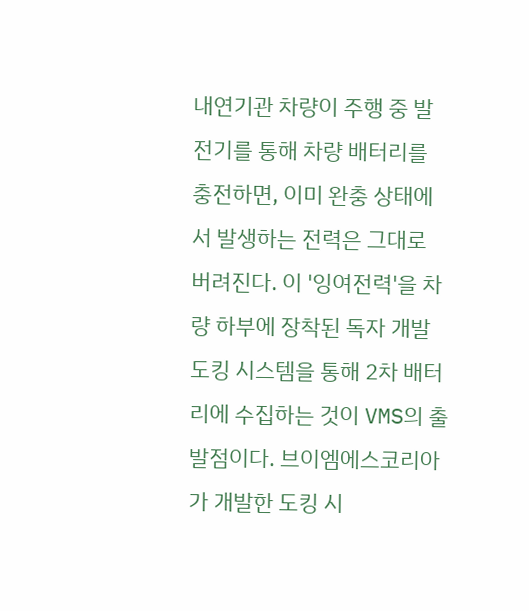내연기관 차량이 주행 중 발전기를 통해 차량 배터리를 충전하면, 이미 완충 상태에서 발생하는 전력은 그대로 버려진다. 이 '잉여전력'을 차량 하부에 장착된 독자 개발 도킹 시스템을 통해 2차 배터리에 수집하는 것이 VMS의 출발점이다. 브이엠에스코리아가 개발한 도킹 시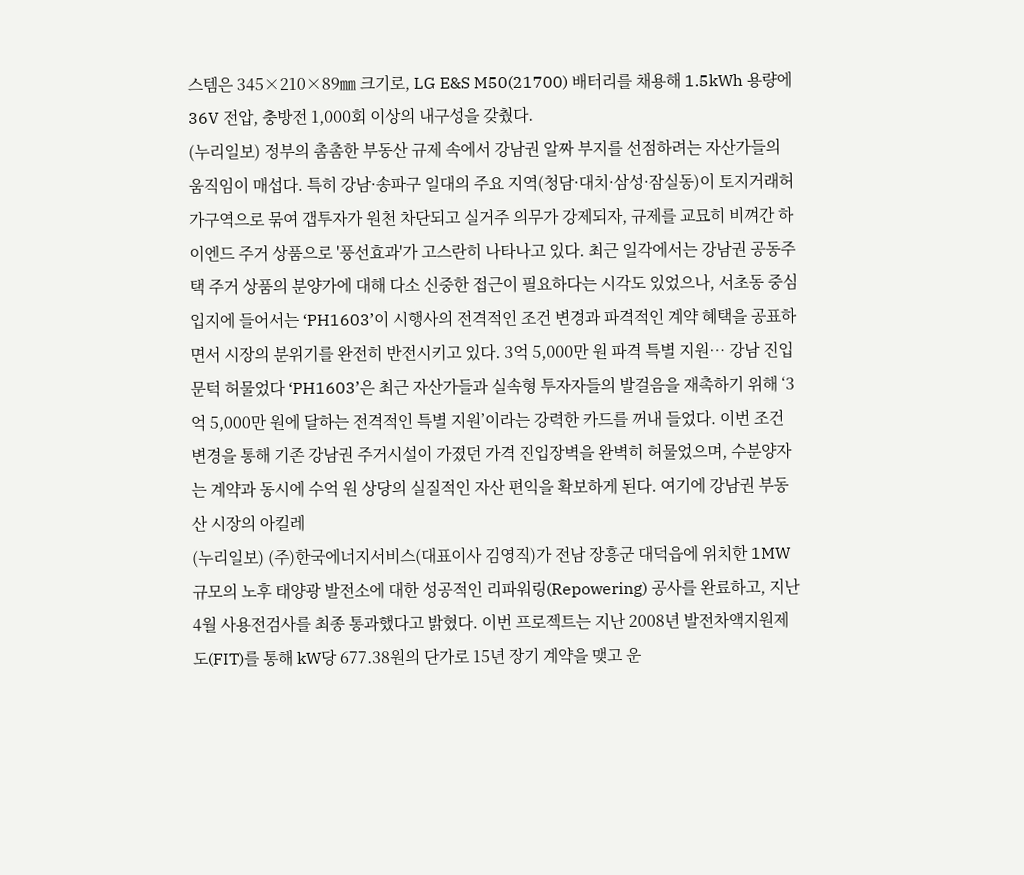스템은 345×210×89㎜ 크기로, LG E&S M50(21700) 배터리를 채용해 1.5kWh 용량에 36V 전압, 충방전 1,000회 이상의 내구성을 갖췄다.
(누리일보) 정부의 촘촘한 부동산 규제 속에서 강남권 알짜 부지를 선점하려는 자산가들의 움직임이 매섭다. 특히 강남·송파구 일대의 주요 지역(청담·대치·삼성·잠실동)이 토지거래허가구역으로 묶여 갭투자가 원천 차단되고 실거주 의무가 강제되자, 규제를 교묘히 비껴간 하이엔드 주거 상품으로 '풍선효과'가 고스란히 나타나고 있다. 최근 일각에서는 강남권 공동주택 주거 상품의 분양가에 대해 다소 신중한 접근이 필요하다는 시각도 있었으나, 서초동 중심 입지에 들어서는 ‘PH1603’이 시행사의 전격적인 조건 변경과 파격적인 계약 혜택을 공표하면서 시장의 분위기를 완전히 반전시키고 있다. 3억 5,000만 원 파격 특별 지원… 강남 진입 문턱 허물었다 ‘PH1603’은 최근 자산가들과 실속형 투자자들의 발걸음을 재촉하기 위해 ‘3억 5,000만 원에 달하는 전격적인 특별 지원’이라는 강력한 카드를 꺼내 들었다. 이번 조건 변경을 통해 기존 강남권 주거시설이 가졌던 가격 진입장벽을 완벽히 허물었으며, 수분양자는 계약과 동시에 수억 원 상당의 실질적인 자산 편익을 확보하게 된다. 여기에 강남권 부동산 시장의 아킬레
(누리일보) (주)한국에너지서비스(대표이사 김영직)가 전남 장흥군 대덕읍에 위치한 1MW 규모의 노후 태양광 발전소에 대한 성공적인 리파워링(Repowering) 공사를 완료하고, 지난 4월 사용전검사를 최종 통과했다고 밝혔다. 이번 프로젝트는 지난 2008년 발전차액지원제도(FIT)를 통해 kW당 677.38원의 단가로 15년 장기 계약을 맺고 운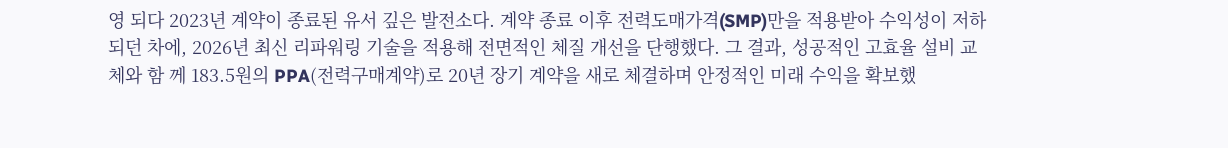영 되다 2023년 계약이 종료된 유서 깊은 발전소다. 계약 종료 이후 전력도매가격(SMP)만을 적용받아 수익성이 저하되던 차에, 2026년 최신 리파워링 기술을 적용해 전면적인 체질 개선을 단행했다. 그 결과, 성공적인 고효율 설비 교체와 함 께 183.5원의 PPA(전력구매계약)로 20년 장기 계약을 새로 체결하며 안정적인 미래 수익을 확보했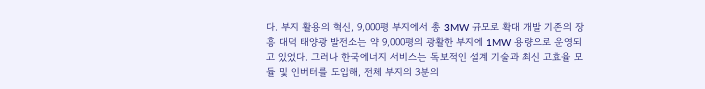다. 부지 활용의 혁신, 9,000평 부지에서 총 3MW 규모로 확대 개발 기존의 장흥 대덕 태양광 발전소는 약 9,000평의 광활한 부지에 1MW 용량으로 운영되고 있었다. 그러나 한국에너지 서비스는 독보적인 설계 기술과 최신 고효율 모듈 및 인버터를 도입해, 전체 부지의 3분의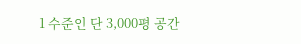1 수준인 단 3,000평 공간